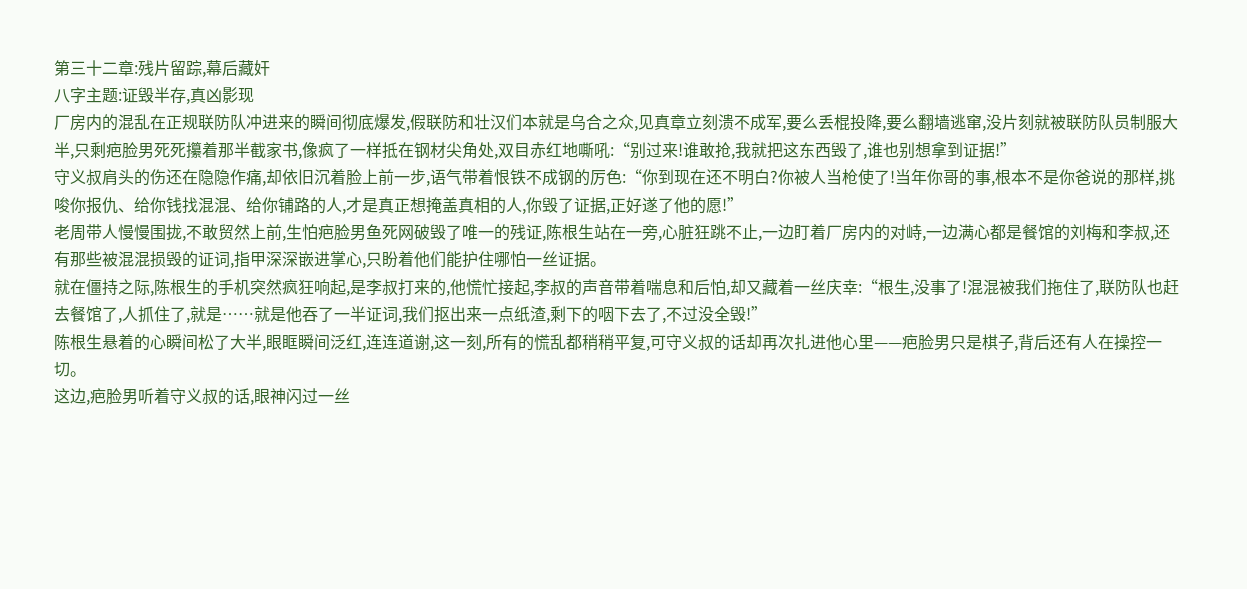第三十二章:残片留踪,幕后藏奸
八字主题:证毁半存,真凶影现
厂房内的混乱在正规联防队冲进来的瞬间彻底爆发,假联防和壮汉们本就是乌合之众,见真章立刻溃不成军,要么丢棍投降,要么翻墙逃窜,没片刻就被联防队员制服大半,只剩疤脸男死死攥着那半截家书,像疯了一样抵在钢材尖角处,双目赤红地嘶吼:“别过来!谁敢抢,我就把这东西毁了,谁也别想拿到证据!”
守义叔肩头的伤还在隐隐作痛,却依旧沉着脸上前一步,语气带着恨铁不成钢的厉色:“你到现在还不明白?你被人当枪使了!当年你哥的事,根本不是你爸说的那样,挑唆你报仇、给你钱找混混、给你铺路的人,才是真正想掩盖真相的人,你毁了证据,正好遂了他的愿!”
老周带人慢慢围拢,不敢贸然上前,生怕疤脸男鱼死网破毁了唯一的残证,陈根生站在一旁,心脏狂跳不止,一边盯着厂房内的对峙,一边满心都是餐馆的刘梅和李叔,还有那些被混混损毁的证词,指甲深深嵌进掌心,只盼着他们能护住哪怕一丝证据。
就在僵持之际,陈根生的手机突然疯狂响起,是李叔打来的,他慌忙接起,李叔的声音带着喘息和后怕,却又藏着一丝庆幸:“根生,没事了!混混被我们拖住了,联防队也赶去餐馆了,人抓住了,就是……就是他吞了一半证词,我们抠出来一点纸渣,剩下的咽下去了,不过没全毁!”
陈根生悬着的心瞬间松了大半,眼眶瞬间泛红,连连道谢,这一刻,所有的慌乱都稍稍平复,可守义叔的话却再次扎进他心里——疤脸男只是棋子,背后还有人在操控一切。
这边,疤脸男听着守义叔的话,眼神闪过一丝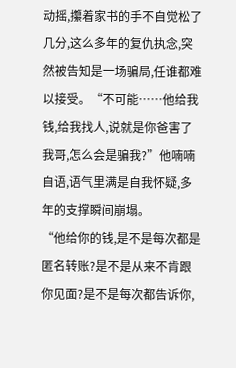动摇,攥着家书的手不自觉松了几分,这么多年的复仇执念,突然被告知是一场骗局,任谁都难以接受。“不可能……他给我钱,给我找人,说就是你爸害了我哥,怎么会是骗我?”他喃喃自语,语气里满是自我怀疑,多年的支撑瞬间崩塌。
“他给你的钱,是不是每次都是匿名转账?是不是从来不肯跟你见面?是不是每次都告诉你,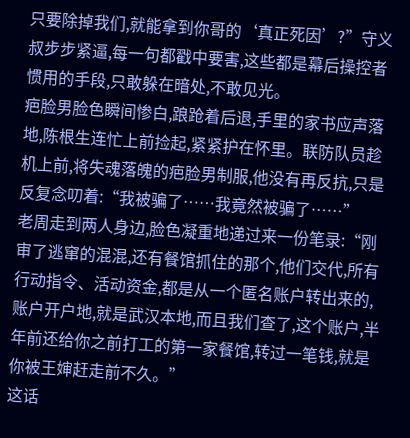只要除掉我们,就能拿到你哥的‘真正死因’?”守义叔步步紧逼,每一句都戳中要害,这些都是幕后操控者惯用的手段,只敢躲在暗处,不敢见光。
疤脸男脸色瞬间惨白,踉跄着后退,手里的家书应声落地,陈根生连忙上前捡起,紧紧护在怀里。联防队员趁机上前,将失魂落魄的疤脸男制服,他没有再反抗,只是反复念叨着:“我被骗了……我竟然被骗了……”
老周走到两人身边,脸色凝重地递过来一份笔录:“刚审了逃窜的混混,还有餐馆抓住的那个,他们交代,所有行动指令、活动资金,都是从一个匿名账户转出来的,账户开户地,就是武汉本地,而且我们查了,这个账户,半年前还给你之前打工的第一家餐馆,转过一笔钱,就是你被王婶赶走前不久。”
这话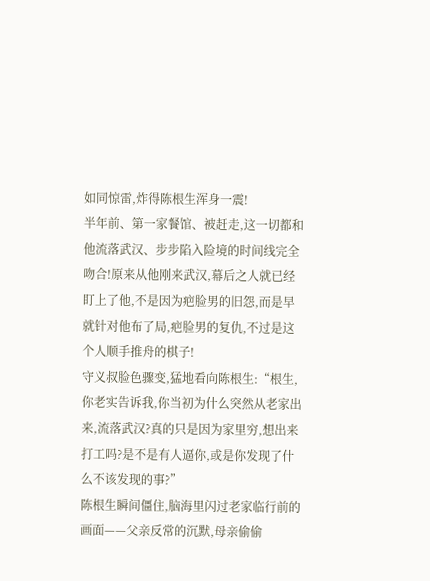如同惊雷,炸得陈根生浑身一震!
半年前、第一家餐馆、被赶走,这一切都和他流落武汉、步步陷入险境的时间线完全吻合!原来从他刚来武汉,幕后之人就已经盯上了他,不是因为疤脸男的旧怨,而是早就针对他布了局,疤脸男的复仇,不过是这个人顺手推舟的棋子!
守义叔脸色骤变,猛地看向陈根生:“根生,你老实告诉我,你当初为什么突然从老家出来,流落武汉?真的只是因为家里穷,想出来打工吗?是不是有人逼你,或是你发现了什么不该发现的事?”
陈根生瞬间僵住,脑海里闪过老家临行前的画面——父亲反常的沉默,母亲偷偷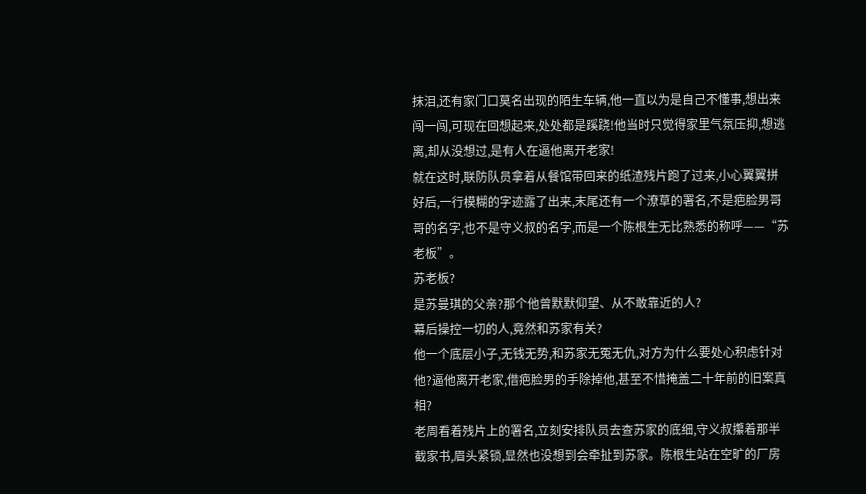抹泪,还有家门口莫名出现的陌生车辆,他一直以为是自己不懂事,想出来闯一闯,可现在回想起来,处处都是蹊跷!他当时只觉得家里气氛压抑,想逃离,却从没想过,是有人在逼他离开老家!
就在这时,联防队员拿着从餐馆带回来的纸渣残片跑了过来,小心翼翼拼好后,一行模糊的字迹露了出来,末尾还有一个潦草的署名,不是疤脸男哥哥的名字,也不是守义叔的名字,而是一个陈根生无比熟悉的称呼——“苏老板”。
苏老板?
是苏曼琪的父亲?那个他曾默默仰望、从不敢靠近的人?
幕后操控一切的人,竟然和苏家有关?
他一个底层小子,无钱无势,和苏家无冤无仇,对方为什么要处心积虑针对他?逼他离开老家,借疤脸男的手除掉他,甚至不惜掩盖二十年前的旧案真相?
老周看着残片上的署名,立刻安排队员去查苏家的底细,守义叔攥着那半截家书,眉头紧锁,显然也没想到会牵扯到苏家。陈根生站在空旷的厂房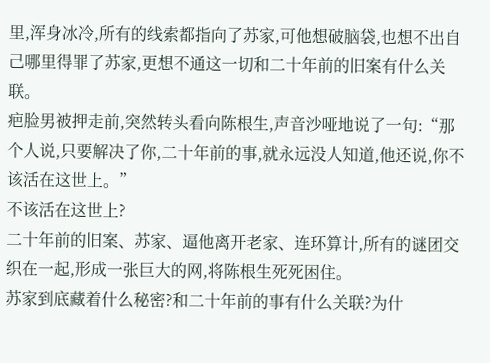里,浑身冰冷,所有的线索都指向了苏家,可他想破脑袋,也想不出自己哪里得罪了苏家,更想不通这一切和二十年前的旧案有什么关联。
疤脸男被押走前,突然转头看向陈根生,声音沙哑地说了一句:“那个人说,只要解决了你,二十年前的事,就永远没人知道,他还说,你不该活在这世上。”
不该活在这世上?
二十年前的旧案、苏家、逼他离开老家、连环算计,所有的谜团交织在一起,形成一张巨大的网,将陈根生死死困住。
苏家到底藏着什么秘密?和二十年前的事有什么关联?为什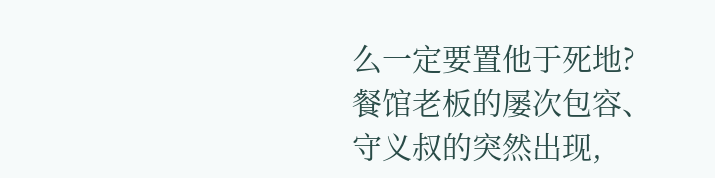么一定要置他于死地?
餐馆老板的屡次包容、守义叔的突然出现,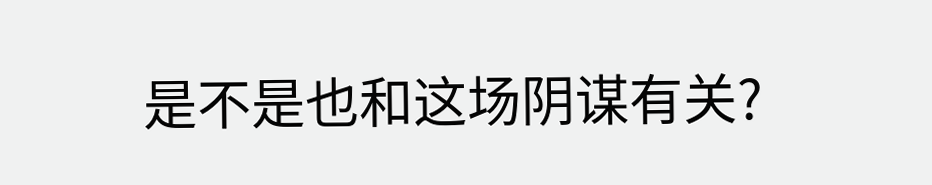是不是也和这场阴谋有关?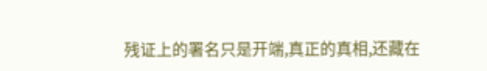残证上的署名只是开端,真正的真相,还藏在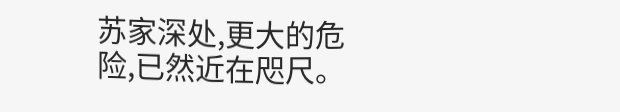苏家深处,更大的危险,已然近在咫尺。